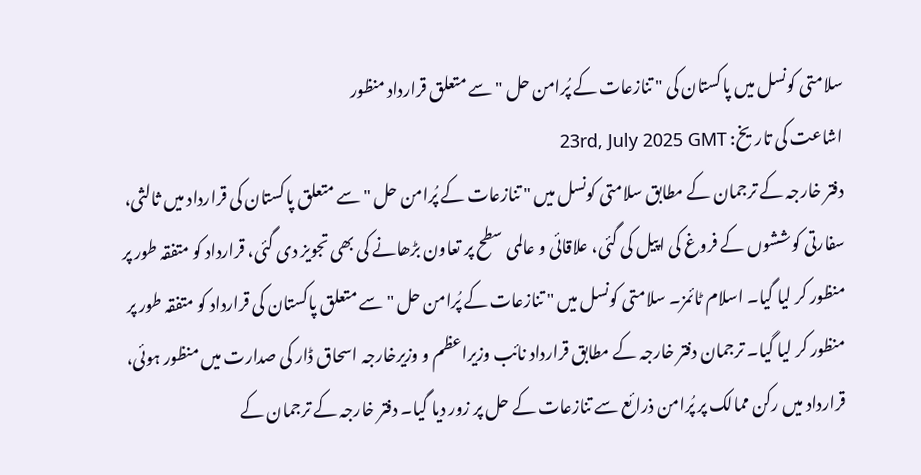سلامتی کونسل میں پاکستان کی " تنازعات کے پُرامن حل " سے متعلق قرارداد منظور
اشاعت کی تاریخ: 23rd, July 2025 GMT
دفتر خارجہ کے ترجمان کے مطابق سلامتی کونسل میں " تنازعات کے پُرامن حل " سے متعلق پاکستان کی قرارداد میں ثالثی، سفارتی کوششوں کے فروغ کی اپیل کی گئی، علاقائی و عالمی سطح پر تعاون بڑھانے کی بھی تجویز دی گئی، قرارداد کو متفقہ طور پر منظور کر لیا گیا۔ اسلام ٹائمز۔ سلامتی کونسل میں " تنازعات کے پُرامن حل " سے متعلق پاکستان کی قرارداد کو متفقہ طور پر منظور کر لیا گیا۔ ترجمان دفتر خارجہ کے مطابق قرارداد نائب وزیراعظم و وزیرخارجہ اسحاق ڈار کی صدارت میں منظور ہوئی، قرارداد میں رکن ممالک پر پُرامن ذرائع سے تنازعات کے حل پر زور دیا گیا۔ دفتر خارجہ کے ترجمان کے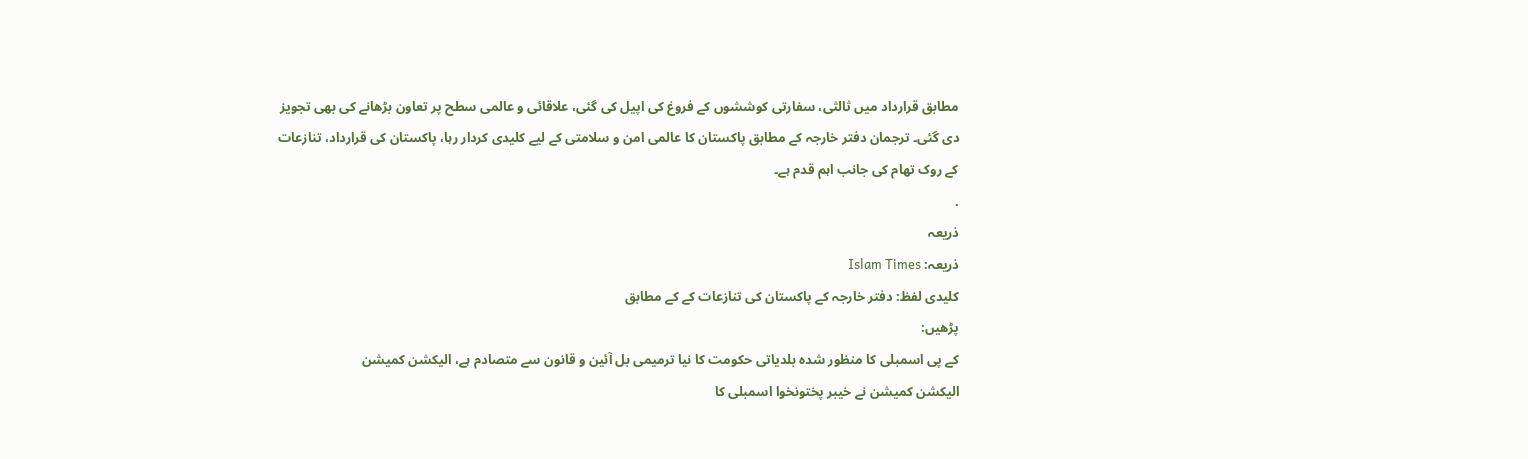مطابق قرارداد میں ثالثی، سفارتی کوششوں کے فروغ کی اپیل کی گئی، علاقائی و عالمی سطح پر تعاون بڑھانے کی بھی تجویز دی گئی۔ ترجمان دفتر خارجہ کے مطابق پاکستان کا عالمی امن و سلامتی کے لیے کلیدی کردار رہا، پاکستان کی قرارداد، تنازعات کے روک تھام کی جانب اہم قدم ہے۔
.
ذریعہ
ذریعہ: Islam Times
کلیدی لفظ: دفتر خارجہ کے پاکستان کی تنازعات کے کے مطابق
پڑھیں:
کے پی اسمبلی کا منظور شدہ بلدیاتی حکومت کا نیا ترمیمی بل آئین و قانون سے متصادم ہے، الیکشن کمیشن
الیکشن کمیشن نے خیبر پختونخوا اسمبلی کا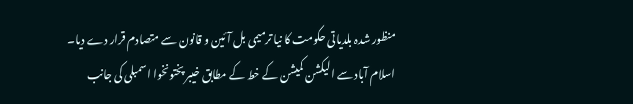منظور شدہ بلدیاتی حکومت کا نیا ترمیمی بل آئین و قانون سے متصادم قرار دے دیا۔
اسلام آباد سے الیکشن کمیشن کے خط کے مطابق خیبر پختونخوا اسمبلی کی جانب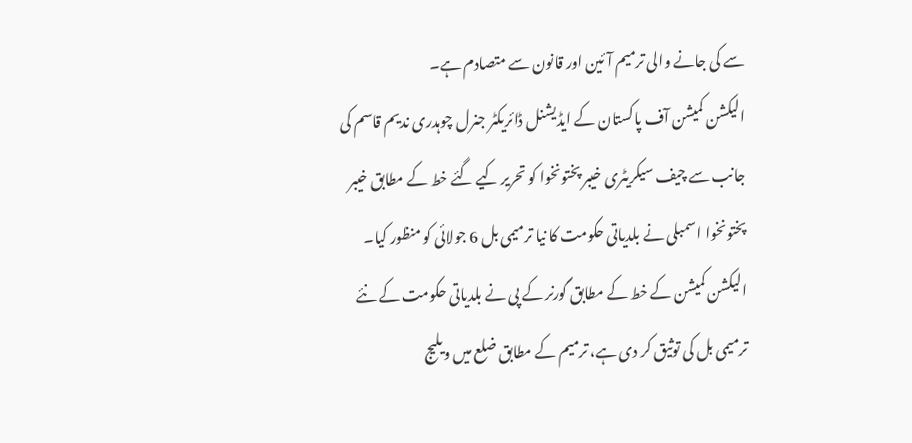سے کی جانے والی ترمیم آئین اور قانون سے متصادم ہے۔
الیکشن کمیشن آف پاکستان کے ایڈیشنل ڈائریکٹر جنرل چوہدری ندیم قاسم کی جانب سے چیف سیکریٹری خیبر پختونخوا کو تحریر کیے گئے خط کے مطابق خیبر پختونخوا اسمبلی نے بلدیاتی حکومت کا نیا ترمیمی بل 6 جولائی کو منظور کیا۔
الیکشن کمیشن کے خط کے مطابق گورنر کے پی نے بلدیاتی حکومت کے نئے ترمیمی بل کی توثیق کر دی ہے، ترمیم کے مطابق ضلع میں ویلیج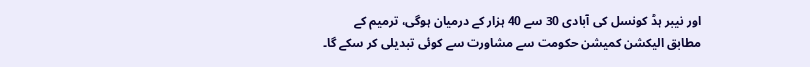اور نیبر ہڈ کونسل کی آبادی 30 سے 40 ہزار کے درمیان ہوگی، ترمیم کے مطابق الیکشن کمیشن حکومت سے مشاورت سے کوئی تبدیلی کر سکے گا۔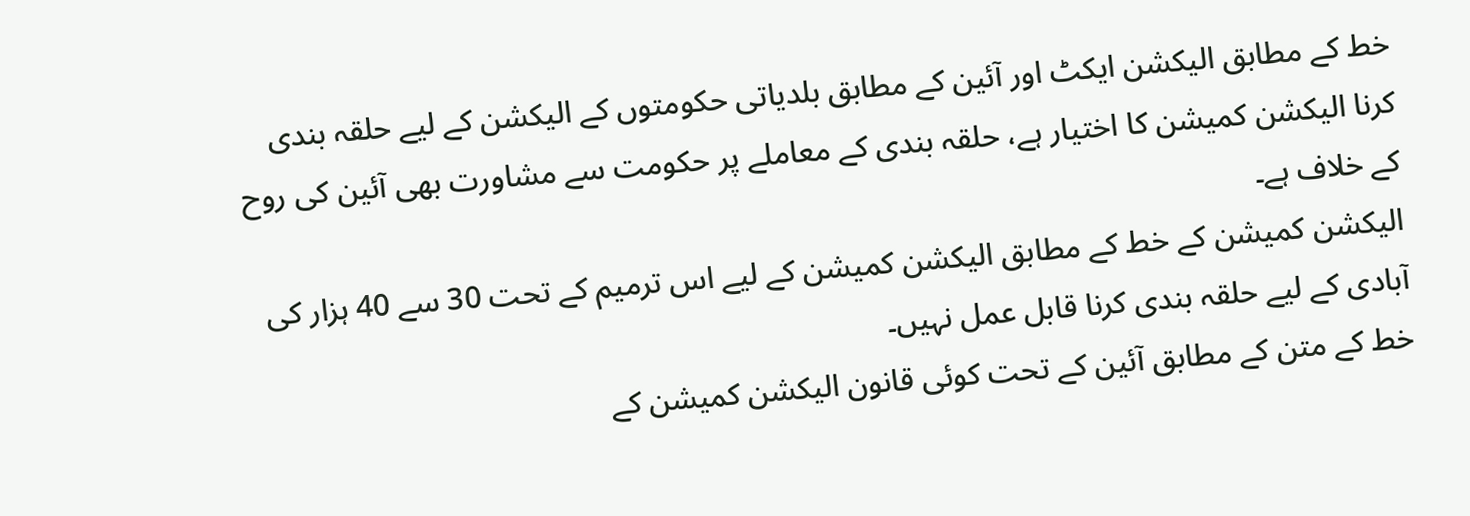خط کے مطابق الیکشن ایکٹ اور آئین کے مطابق بلدیاتی حکومتوں کے الیکشن کے لیے حلقہ بندی کرنا الیکشن کمیشن کا اختیار ہے، حلقہ بندی کے معاملے پر حکومت سے مشاورت بھی آئین کی روح کے خلاف ہے۔
الیکشن کمیشن کے خط کے مطابق الیکشن کمیشن کے لیے اس ترمیم کے تحت 30 سے 40 ہزار کی آبادی کے لیے حلقہ بندی کرنا قابل عمل نہیں۔
خط کے متن کے مطابق آئین کے تحت کوئی قانون الیکشن کمیشن کے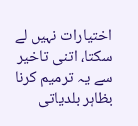اختیارات نہیں لے سکتا، اتنی تاخیر سے یہ ترمیم کرنا بظاہر بلدیاتی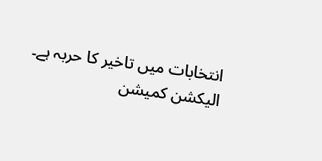انتخابات میں تاخیر کا حربہ ہے۔
الیکشن کمیشن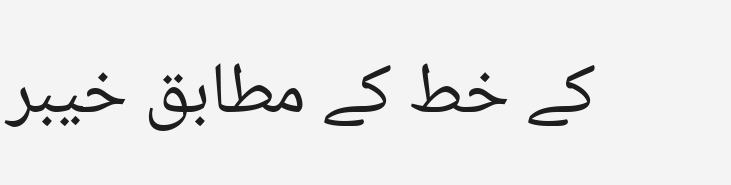کے خط کے مطابق خیبر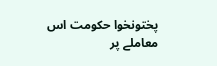پختونخوا حکومت اس معاملے پر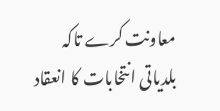معاونت کرے تاکہ بلدیاتی انتخابات کا انعقاد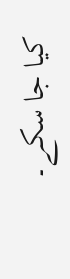کیا جا سکے۔